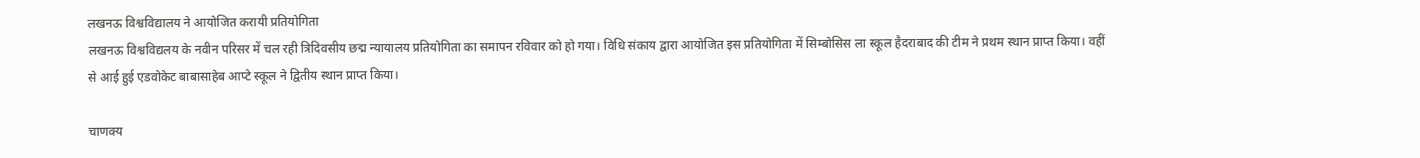लखनऊ विश्वविद्यालय ने आयोजित करायी प्रतियोगिता
लखनऊ विश्वविद्यलय के नवीन परिसर में चल रही त्रिदिवसीय छद्म न्यायालय प्रतियोगिता का समापन रविवार को हो गया। विधि संकाय द्वारा आयोजित इस प्रतियोगिता में सिम्बोसिस ला स्कूल हैदराबाद की टीम ने प्रथम स्थान प्राप्त किया। वहीं से आई हुई एडवोकेट बाबासाहेब आप्टे स्कूल ने द्वितीय स्थान प्राप्त किया।

चाणक्य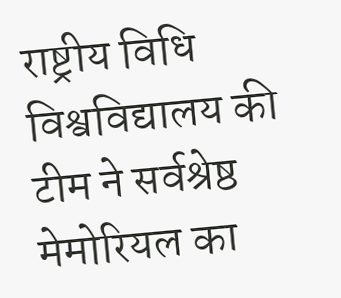राष्ट्रीय विधि विश्वविद्यालय की टीम ने सर्वश्रेष्ठ मेमोरियल का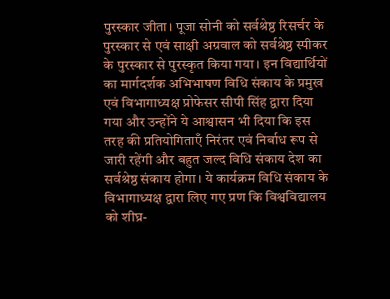पुरस्कार जीता। पूजा सोनी को सर्वश्रेष्ठ रिसर्चर के पुरस्कार से एवं साक्षी अग्रवाल को सर्वश्रेष्ठ स्पीकर के पुरस्कार से पुरस्कृत किया गया। इन विद्यार्थियों का मार्गदर्शक अभिभाषण विधि संकाय के प्रमुख एवं विभागाध्यक्ष प्रोफेसर सीपी सिंह द्वारा दिया गया और उन्होंने ये आश्वासन भी दिया कि इस तरह की प्रतियोगिताएँ निरंतर एवं निर्बाध रूप से जारी रहेंगी और बहुत जल्द विधि संकाय देश का सर्वश्रेष्ठ संकाय होगा। ये कार्यक्रम विधि संकाय के विभागाध्यक्ष द्वारा लिए गए प्रण कि विश्वविद्यालय को शीघ्र-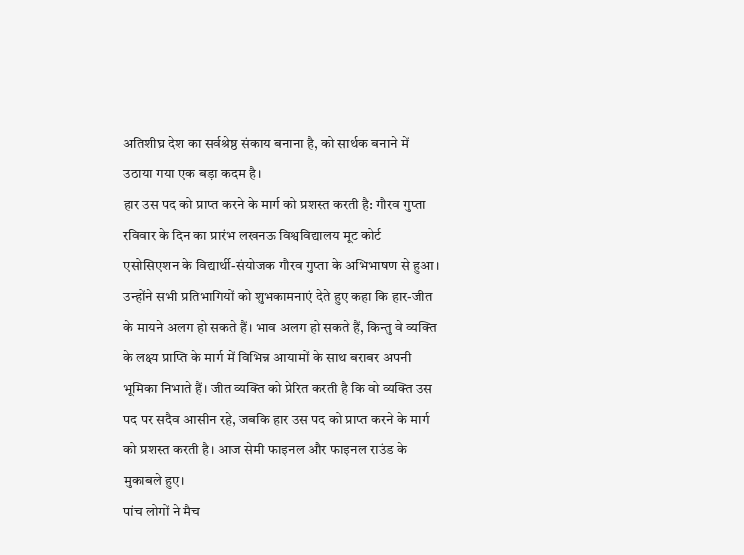अतिशीघ्र देश का सर्वश्रेष्ठ संकाय बनाना है, को सार्थक बनाने में उठाया गया एक बड़ा कदम है।
हार उस पद को प्राप्त करने के मार्ग को प्रशस्त करती है: गौरव गुप्ता
रविवार के दिन का प्रारंभ लखनऊ विश्वविद्यालय मूट कोर्ट एसोसिएशन के विद्यार्थी-संयोजक गौरव गुप्ता के अभिभाषण से हुआ। उन्होंने सभी प्रतिभागियों को शुभकामनाएं देते हुए कहा कि हार-जीत के मायने अलग हो सकते हैं। भाव अलग हो सकते हैं, किन्तु वे व्यक्ति के लक्ष्य प्राप्ति के मार्ग में विभिन्न आयामों के साथ बराबर अपनी भूमिका निभाते हैं। जीत व्यक्ति को प्रेरित करती है कि वो व्यक्ति उस पद पर सदैव आसीन रहे, जबकि हार उस पद को प्राप्त करने के मार्ग को प्रशस्त करती है। आज सेमी फाइनल और फाइनल राउंड के मुकाबले हुए।
पांच लोगों ने मैच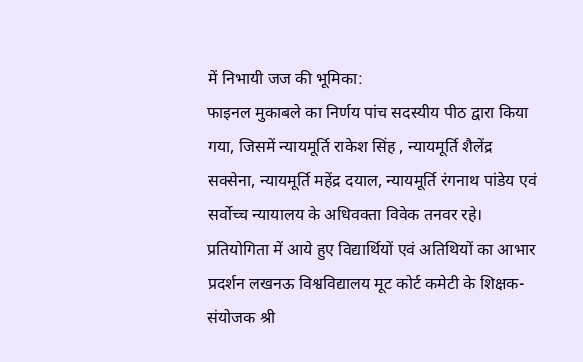में निभायी जज की भूमिका:
फाइनल मुकाबले का निर्णय पांच सदस्यीय पीठ द्वारा किया गया, जिसमें न्यायमूर्ति राकेश सिंह , न्यायमूर्ति शैलेंद्र सक्सेना, न्यायमूर्ति महेंद्र दयाल, न्यायमूर्ति रंगनाथ पांडेय एवं सर्वोच्च न्यायालय के अधिवक्ता विवेक तनवर रहे।
प्रतियोगिता में आये हुए विद्यार्थियों एवं अतिथियों का आभार प्रदर्शन लखनऊ विश्वविद्यालय मूट कोर्ट कमेटी के शिक्षक-संयोजक श्री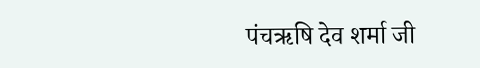पंचऋषि देव शर्मा जी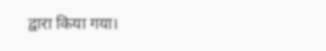द्वारा किया गया।